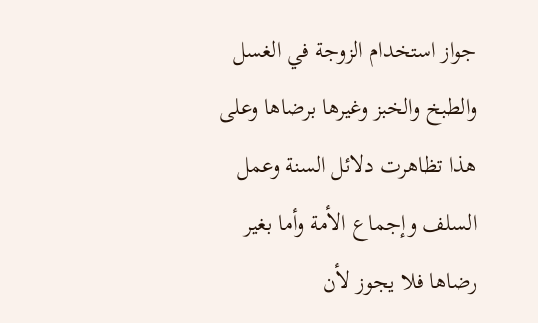جواز استخدام الزوجة في الغسل والطبخ والخبز وغيرها برضاها وعلى هذا تظاهرت دلائل السنة وعمل السلف وإجماع الأمة وأما بغير رضاها فلا يجوز لأن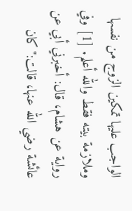الواجب عليها تمكين الزوج من نفسها وملازمة بيته فقط والله أعلم. [1] وفي رواية عن هشام، قال: أخبرني أبي عن عائشة رضي الله عنها، قالت:"كان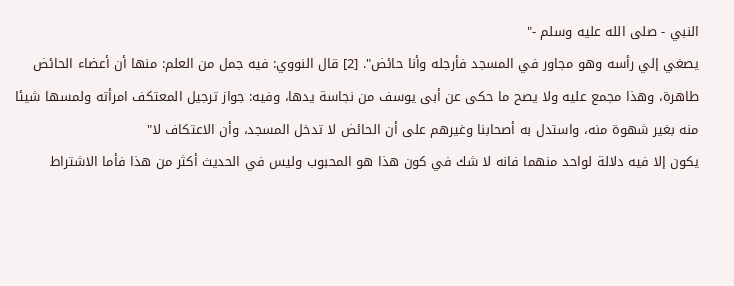النبي - صلى الله عليه وسلم -"
يصغي إلي رأسه وهو مجاور في المسجد فأرجله وأنا حائض". [2] قال النووي: فيه جمل من العلم: منها أن أعضاء الحائض طاهرة، وهذا مجمع عليه ولا يصح ما حكى عن أبى يوسف من نجاسة يدها، وفيه: جواز ترجيل المعتكف امرأته ولمسها شيئا منه بغير شهوة منه، واستدل به أصحابنا وغيرهم على أن الحائض لا تدخل المسجد، وأن الاعتكاف لا"
يكون إلا فيه دلالة لواحد منهما فانه لا شك في كون هذا هو المحبوب وليس في الحديث أكثر من هذا فأما الاشتراط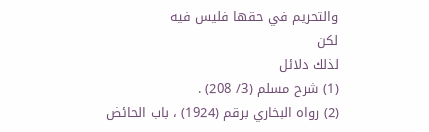والتحريم في حقها فليس فيه
لكن
لذلك دلائل
(1) شرح مسلم (3/ 208) .
(2) رواه البخاري برقم (1924) ، باب الحائض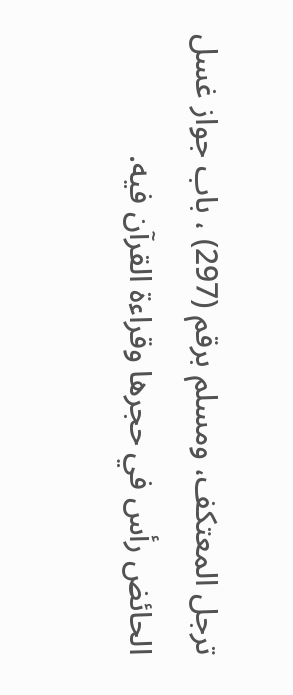ترجل المعتكف، ومسلم برقم (297) ، باب جواز غسل الحائض رأس في حجرها وقراءة القرآن فيه.